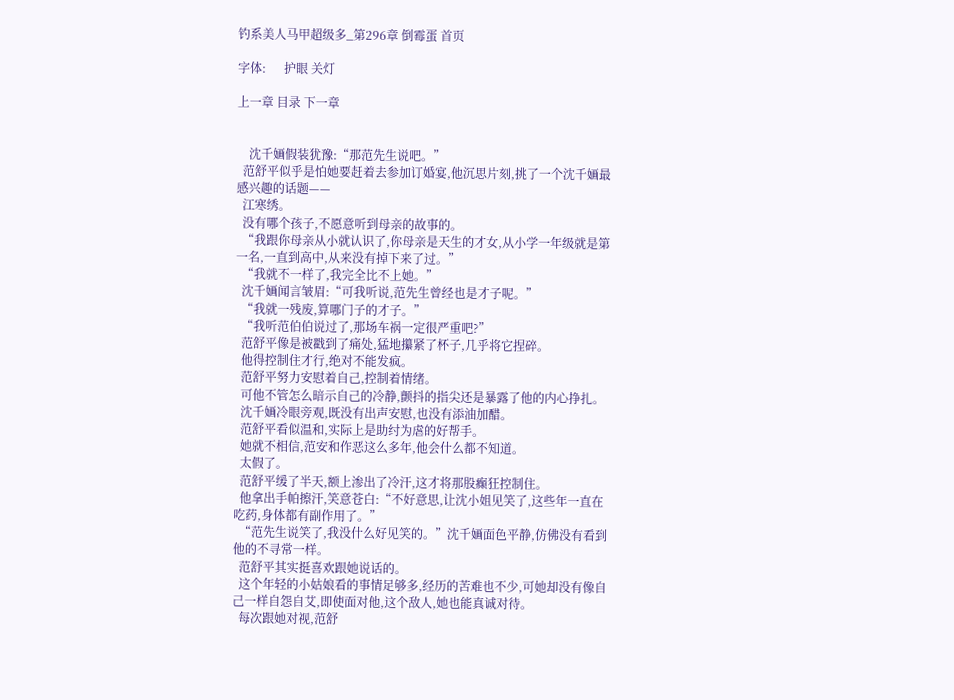钓系美人马甲超级多_第296章 倒霉蛋 首页

字体:      护眼 关灯

上一章 目录 下一章


    沈千婳假装犹豫:“那范先生说吧。”
  范舒平似乎是怕她要赶着去参加订婚宴,他沉思片刻,挑了一个沈千婳最感兴趣的话题——
  江寒绣。
  没有哪个孩子,不愿意听到母亲的故事的。
  “我跟你母亲从小就认识了,你母亲是天生的才女,从小学一年级就是第一名,一直到高中,从来没有掉下来了过。”
  “我就不一样了,我完全比不上她。”
  沈千婳闻言皱眉:“可我听说,范先生曾经也是才子呢。”
  “我就一残废,算哪门子的才子。”
  “我听范伯伯说过了,那场车祸一定很严重吧?”
  范舒平像是被戳到了痛处,猛地攥紧了杯子,几乎将它捏碎。
  他得控制住才行,绝对不能发疯。
  范舒平努力安慰着自己,控制着情绪。
  可他不管怎么暗示自己的冷静,颤抖的指尖还是暴露了他的内心挣扎。
  沈千婳冷眼旁观,既没有出声安慰,也没有添油加醋。
  范舒平看似温和,实际上是助纣为虐的好帮手。
  她就不相信,范安和作恶这么多年,他会什么都不知道。
  太假了。
  范舒平缓了半天,额上渗出了冷汗,这才将那股癫狂控制住。
  他拿出手帕擦汗,笑意苍白:“不好意思,让沈小姐见笑了,这些年一直在吃药,身体都有副作用了。”
  “范先生说笑了,我没什么好见笑的。”沈千婳面色平静,仿佛没有看到他的不寻常一样。
  范舒平其实挺喜欢跟她说话的。
  这个年轻的小姑娘看的事情足够多,经历的苦难也不少,可她却没有像自己一样自怨自艾,即使面对他,这个敌人,她也能真诚对待。
  每次跟她对视,范舒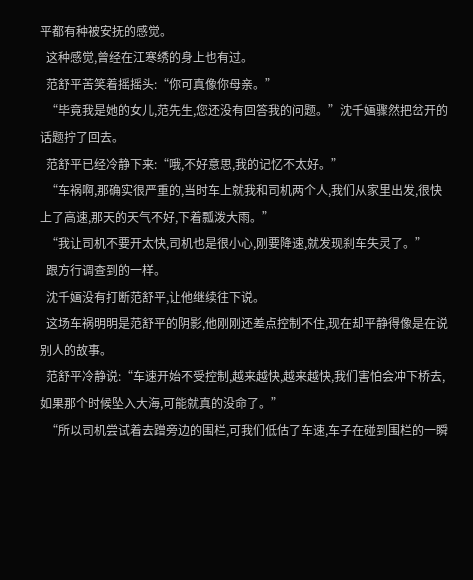平都有种被安抚的感觉。
  这种感觉,曾经在江寒绣的身上也有过。
  范舒平苦笑着摇摇头:“你可真像你母亲。”
  “毕竟我是她的女儿,范先生,您还没有回答我的问题。”沈千婳骤然把岔开的话题拧了回去。
  范舒平已经冷静下来:“哦,不好意思,我的记忆不太好。”
  “车祸啊,那确实很严重的,当时车上就我和司机两个人,我们从家里出发,很快上了高速,那天的天气不好,下着瓢泼大雨。”
  “我让司机不要开太快,司机也是很小心,刚要降速,就发现刹车失灵了。”
  跟方行调查到的一样。
  沈千婳没有打断范舒平,让他继续往下说。
  这场车祸明明是范舒平的阴影,他刚刚还差点控制不住,现在却平静得像是在说别人的故事。
  范舒平冷静说:“车速开始不受控制,越来越快,越来越快,我们害怕会冲下桥去,如果那个时候坠入大海,可能就真的没命了。”
  “所以司机尝试着去蹭旁边的围栏,可我们低估了车速,车子在碰到围栏的一瞬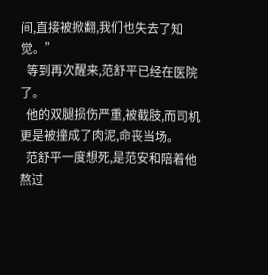间,直接被掀翻,我们也失去了知觉。”
  等到再次醒来,范舒平已经在医院了。
  他的双腿损伤严重,被截肢,而司机更是被撞成了肉泥,命丧当场。
  范舒平一度想死,是范安和陪着他熬过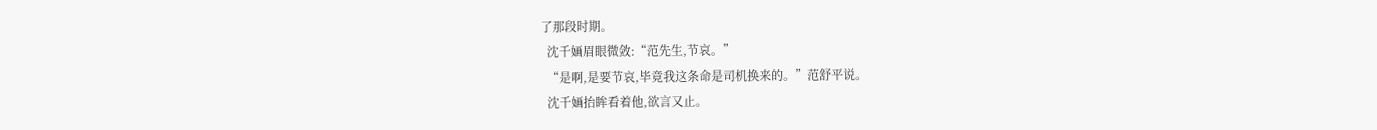了那段时期。
  沈千婳眉眼微敛:“范先生,节哀。”
  “是啊,是要节哀,毕竟我这条命是司机换来的。”范舒平说。
  沈千婳抬眸看着他,欲言又止。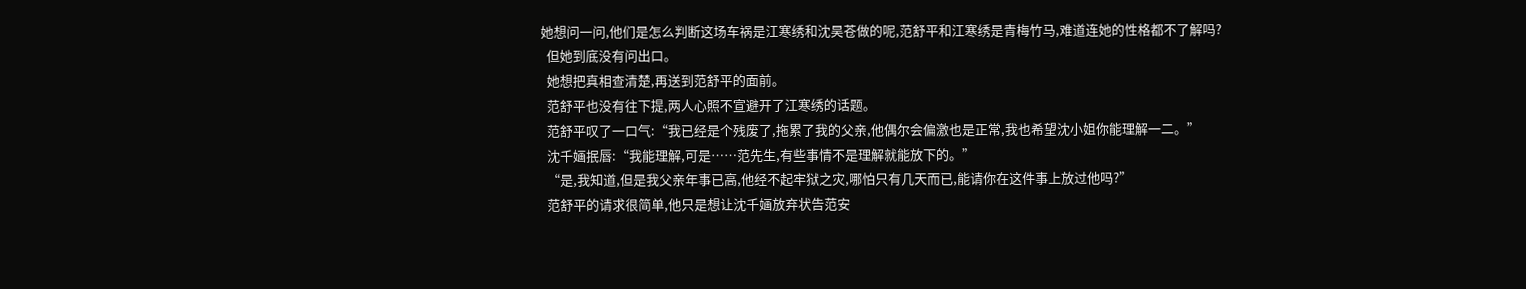她想问一问,他们是怎么判断这场车祸是江寒绣和沈昊苍做的呢,范舒平和江寒绣是青梅竹马,难道连她的性格都不了解吗?
  但她到底没有问出口。
  她想把真相查清楚,再送到范舒平的面前。
  范舒平也没有往下提,两人心照不宣避开了江寒绣的话题。
  范舒平叹了一口气:“我已经是个残废了,拖累了我的父亲,他偶尔会偏激也是正常,我也希望沈小姐你能理解一二。”
  沈千婳抿唇:“我能理解,可是……范先生,有些事情不是理解就能放下的。”
  “是,我知道,但是我父亲年事已高,他经不起牢狱之灾,哪怕只有几天而已,能请你在这件事上放过他吗?”
  范舒平的请求很简单,他只是想让沈千婳放弃状告范安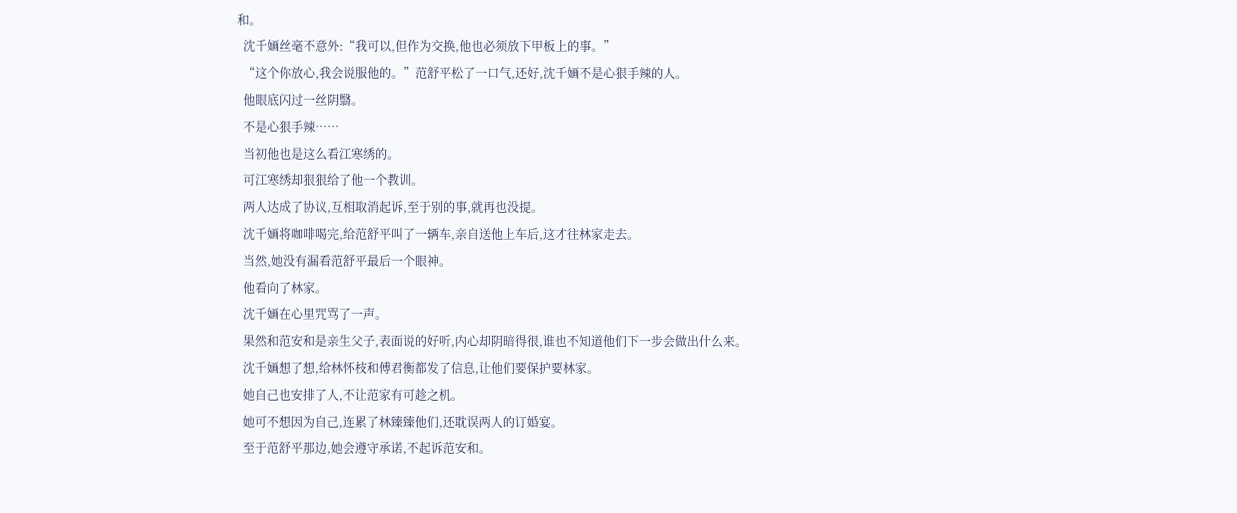和。
  沈千婳丝毫不意外:“我可以,但作为交换,他也必须放下甲板上的事。”
  “这个你放心,我会说服他的。”范舒平松了一口气,还好,沈千婳不是心狠手辣的人。
  他眼底闪过一丝阴翳。
  不是心狠手辣……
  当初他也是这么看江寒绣的。
  可江寒绣却狠狠给了他一个教训。
  两人达成了协议,互相取消起诉,至于别的事,就再也没提。
  沈千婳将咖啡喝完,给范舒平叫了一辆车,亲自送他上车后,这才往林家走去。
  当然,她没有漏看范舒平最后一个眼神。
  他看向了林家。
  沈千婳在心里咒骂了一声。
  果然和范安和是亲生父子,表面说的好听,内心却阴暗得很,谁也不知道他们下一步会做出什么来。
  沈千婳想了想,给林怀枝和傅君衡都发了信息,让他们要保护要林家。
  她自己也安排了人,不让范家有可趁之机。
  她可不想因为自己,连累了林臻臻他们,还耽误两人的订婚宴。
  至于范舒平那边,她会遵守承诺,不起诉范安和。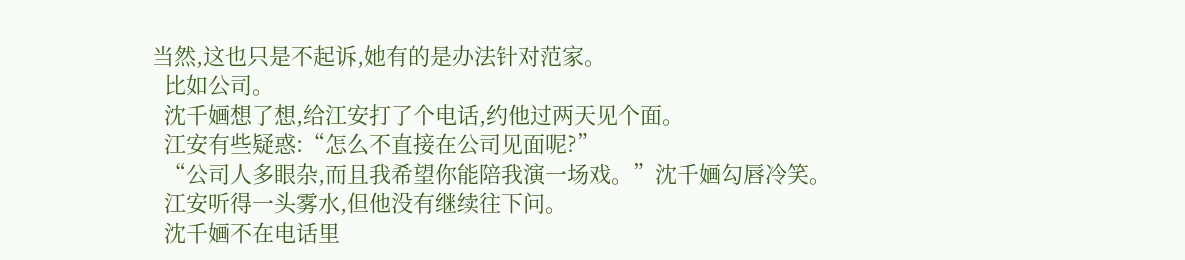当然,这也只是不起诉,她有的是办法针对范家。
  比如公司。
  沈千婳想了想,给江安打了个电话,约他过两天见个面。
  江安有些疑惑:“怎么不直接在公司见面呢?”
  “公司人多眼杂,而且我希望你能陪我演一场戏。”沈千婳勾唇冷笑。
  江安听得一头雾水,但他没有继续往下问。
  沈千婳不在电话里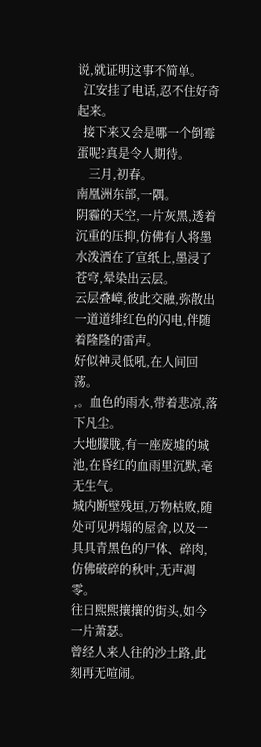说,就证明这事不简单。
  江安挂了电话,忍不住好奇起来。
  接下来又会是哪一个倒霉蛋呢?真是令人期待。
    三月,初春。
南凰洲东部,一隅。
阴霾的天空,一片灰黑,透着沉重的压抑,仿佛有人将墨水泼洒在了宣纸上,墨浸了苍穹,晕染出云层。
云层叠嶂,彼此交融,弥散出一道道绯红色的闪电,伴随着隆隆的雷声。
好似神灵低吼,在人间回荡。
,。血色的雨水,带着悲凉,落下凡尘。
大地朦胧,有一座废墟的城池,在昏红的血雨里沉默,毫无生气。
城内断壁残垣,万物枯败,随处可见坍塌的屋舍,以及一具具青黑色的尸体、碎肉,仿佛破碎的秋叶,无声凋零。
往日熙熙攘攘的街头,如今一片萧瑟。
曾经人来人往的沙土路,此刻再无喧闹。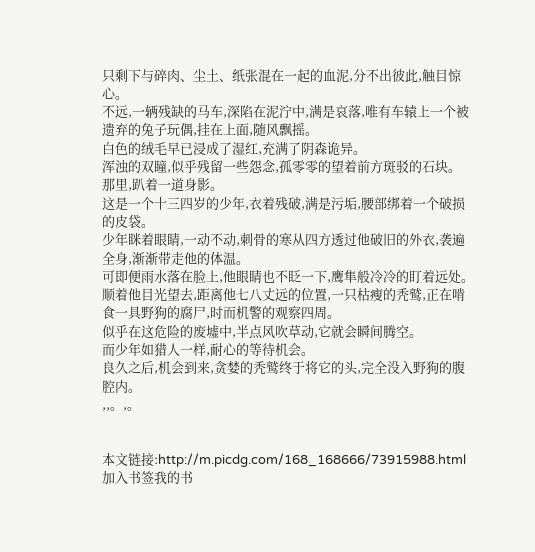只剩下与碎肉、尘土、纸张混在一起的血泥,分不出彼此,触目惊心。
不远,一辆残缺的马车,深陷在泥泞中,满是哀落,唯有车辕上一个被遗弃的兔子玩偶,挂在上面,随风飘摇。
白色的绒毛早已浸成了湿红,充满了阴森诡异。
浑浊的双瞳,似乎残留一些怨念,孤零零的望着前方斑驳的石块。
那里,趴着一道身影。
这是一个十三四岁的少年,衣着残破,满是污垢,腰部绑着一个破损的皮袋。
少年眯着眼睛,一动不动,刺骨的寒从四方透过他破旧的外衣,袭遍全身,渐渐带走他的体温。
可即便雨水落在脸上,他眼睛也不眨一下,鹰隼般冷冷的盯着远处。
顺着他目光望去,距离他七八丈远的位置,一只枯瘦的秃鹫,正在啃食一具野狗的腐尸,时而机警的观察四周。
似乎在这危险的废墟中,半点风吹草动,它就会瞬间腾空。
而少年如猎人一样,耐心的等待机会。
良久之后,机会到来,贪婪的秃鹫终于将它的头,完全没入野狗的腹腔内。
,,。,。


本文链接:http://m.picdg.com/168_168666/73915988.html
加入书签我的书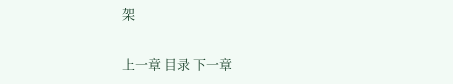架

上一章 目录 下一章